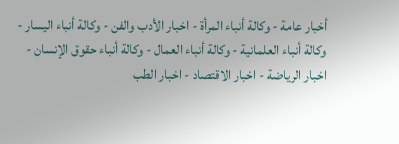أخبار عامة - وكالة أنباء المرأة - اخبار الأدب والفن - وكالة أنباء اليسار - وكالة أنباء العلمانية - وكالة أنباء العمال - وكالة أنباء حقوق الإنسان - اخبار الرياضة - اخبار الاقتصاد - اخبار الطب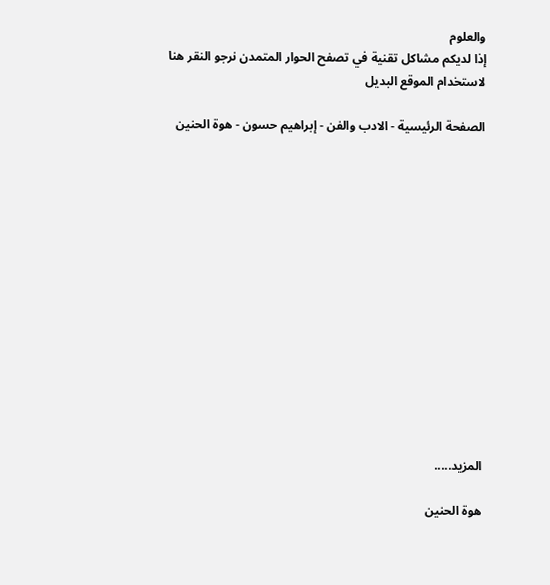والعلوم
إذا لديكم مشاكل تقنية في تصفح الحوار المتمدن نرجو النقر هنا لاستخدام الموقع البديل

الصفحة الرئيسية - الادب والفن - إبراهيم حسون - هوة الحنين














المزيد.....

هوة الحنين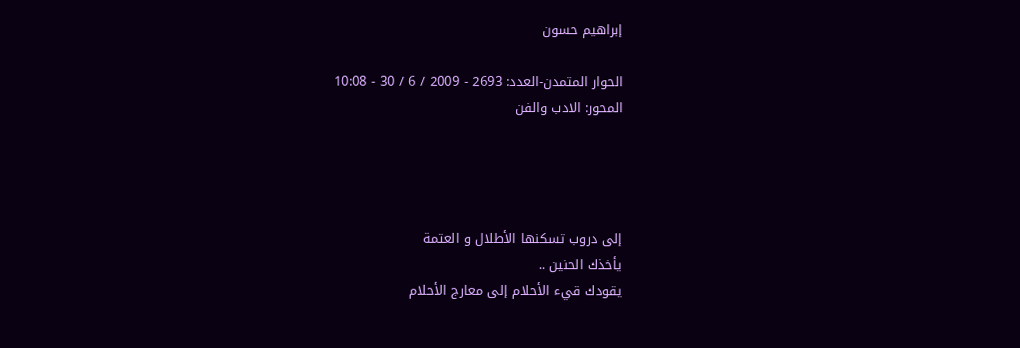إبراهيم حسون

الحوار المتمدن-العدد: 2693 - 2009 / 6 / 30 - 10:08
المحور: الادب والفن




إلى دروب تسكنها الأطلال و العتمة
يأخذك الحنين ..
يقودك قيء الأحلام إلى معارج الأحلام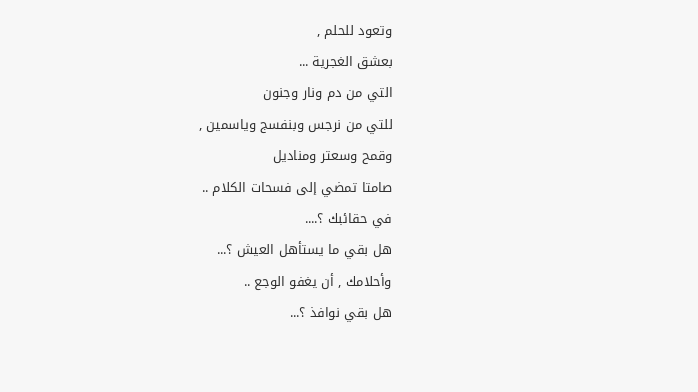وتعود للحلم ,
بعشق الغجرية ...
التي من دم ونار وجنون
للتي من نرجس وبنفسج وياسمين ,
وقمح وسعتر ومناديل
صامتا تمضي إلى فسحات الكلام ..
في حقائبك ؟....
هل بقي ما يستأهل العيش ؟...
وأحلامك , أن يغفو الوجع ..
هل بقي نوافذ ؟...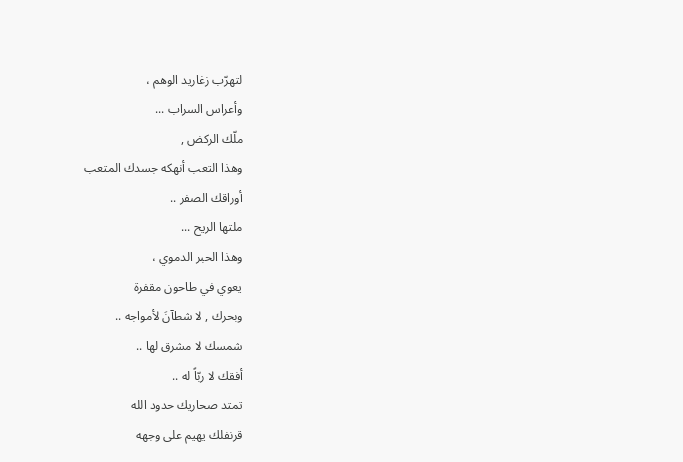لتهرّب زغاريد الوهم ،
وأعراس السراب ...
ملّك الركض ,
وهذا التعب أنهكه جسدك المتعب
أوراقك الصفر ..
ملتها الريح ...
وهذا الحبر الدموي ،
يعوي في طاحون مقفرة
وبحرك , لا شطآنَ لأمواجه ..
شمسك لا مشرق لها ..
أفقك لا ربّاً له ..
تمتد صحاريك حدود الله
قرنفلك يهيم على وجهه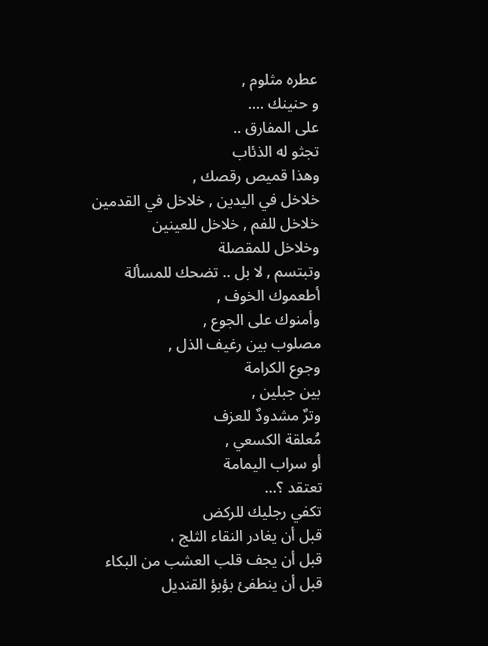عطره مثلوم ,
و حنينك ....
على المفارق ..
تجثو له الذئاب
وهذا قميص رقصك ,
خلاخل في اليدين , خلاخل في القدمين
خلاخل للفم , خلاخل للعينين
وخلاخل للمقصلة
وتبتسم , لا بل .. تضحك للمسألة
أطعموك الخوف ,
وأمنوك على الجوع ,
مصلوب بين رغيف الذل ,
وجوع الكرامة
بين جبلين ,
وترٌ مشدودٌ للعزف
مُعلقة الكسعي ,
أو سراب اليمامة
تعتقد ؟...
تكفي رجليك للركض
قبل أن يغادر النقاء الثلج ،
قبل أن يجف قلب العشب من البكاء
قبل أن ينطفئ بؤبؤ القنديل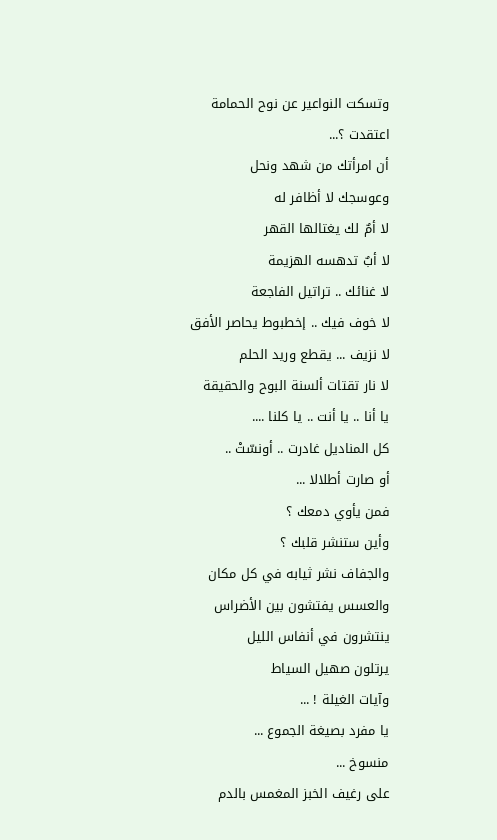وتسكت النواعير عن نوح الحمامة
اعتقدت ؟...
أن امرأتك من شهد ونحل
وعوسجك لا أظافر له
لا أمٌ لك يغتالها القهر
لا أبٌ تدهسه الهزيمة
لا غنائك .. تراتيل الفاجعة
لا خوف فيك .. إخطبوط يحاصر الأفق
لا نزيف ... يقطع وريد الحلم
لا نار تقتات ألسنة البوح والحقيقة
يا أنا .. يا أنت .. يا كلنا ....
كل المناديل غادرت .. أونسّتْ ..
أو صارت أطلالا ...
فمن يأوي دمعك ؟
وأين ستنشر قلبك ؟
والجفاف نشر ثيابه في كل مكان
والعسس يفتشون بين الأضراس
ينتشرون في أنفاس الليل
يرتلون صهيل السياط
وآيات الغيلة ! ...
يا مفرد بصيغة الجموع ...
منسوخ ...
على رغيف الخبز المغمس بالدم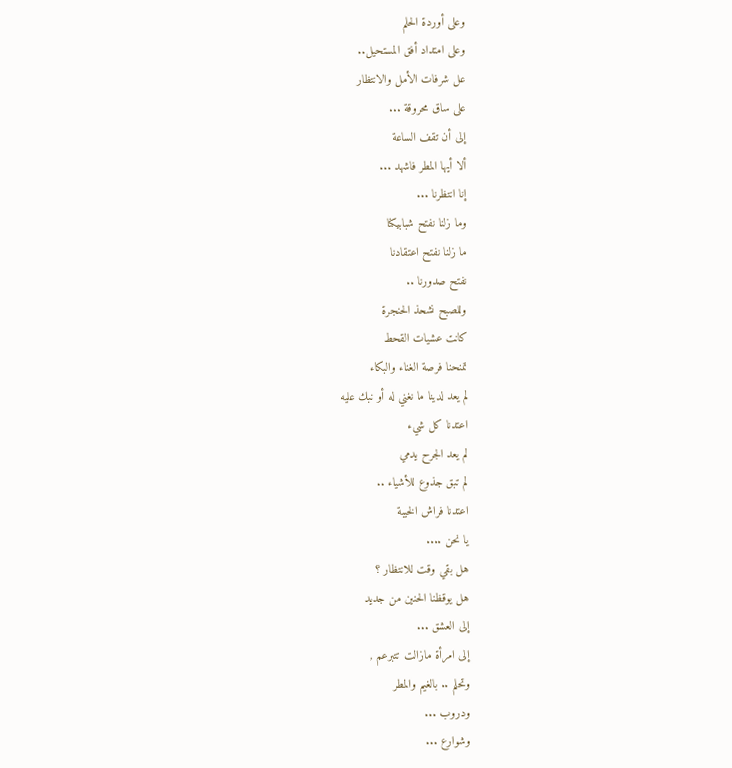وعلى أوردة الحلم
وعلى امتداد أفق المستحيل..
عل شرفات الأمل والانتظار
على ساق محروقة ...
إلى أن تقف الساعة
ألا أيها المطر فاشهد ...
إنا انتظرنا ...
وما زلنا نفتح شبابيكنا
ما زلنا نفتح اعتقادنا
نفتح صدورنا ..
وللصبح نشحذ الحنجرة
كانت عشيات القحط
تمنحنا فرصة الغناء والبكاء
لم يعد لدينا ما نغني له أو نبك عليه
اعتدنا كل شيء
لم يعد الجرح يدمي
لم تبق جذوع للأشياء ..
اعتدنا فراش الخيبة
يا نحن ....
هل بقي وقت للانتظار ؟
هل يوقظنا الحنين من جديد
إلى العشق ...
إلى امرأة مازالت تتبرعم ,
وتحلم .. بالغيم والمطر
ودروب ...
وشوارع ...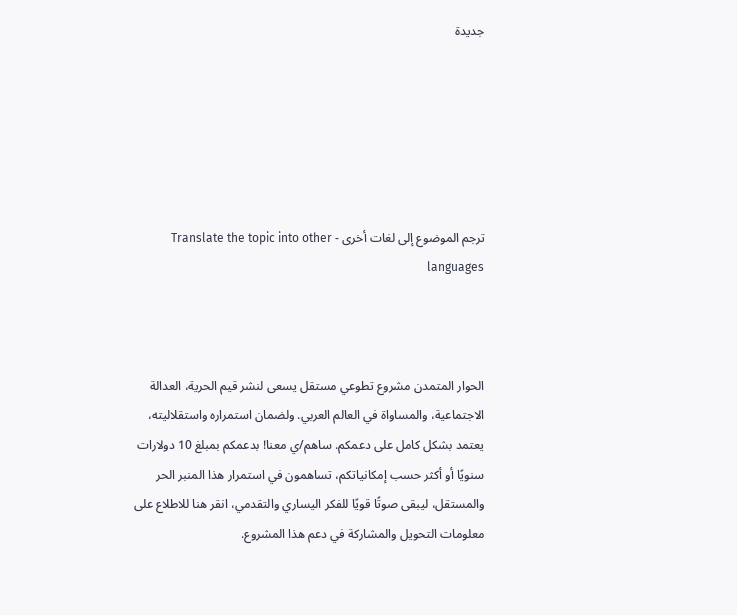جديدة






ترجم الموضوع إلى لغات أخرى - Translate the topic into other languages



الحوار المتمدن مشروع تطوعي مستقل يسعى لنشر قيم الحرية، العدالة الاجتماعية، والمساواة في العالم العربي. ولضمان استمراره واستقلاليته، يعتمد بشكل كامل على دعمكم. ساهم/ي معنا! بدعمكم بمبلغ 10 دولارات سنويًا أو أكثر حسب إمكانياتكم، تساهمون في استمرار هذا المنبر الحر والمستقل، ليبقى صوتًا قويًا للفكر اليساري والتقدمي، انقر هنا للاطلاع على معلومات التحويل والمشاركة في دعم هذا المشروع.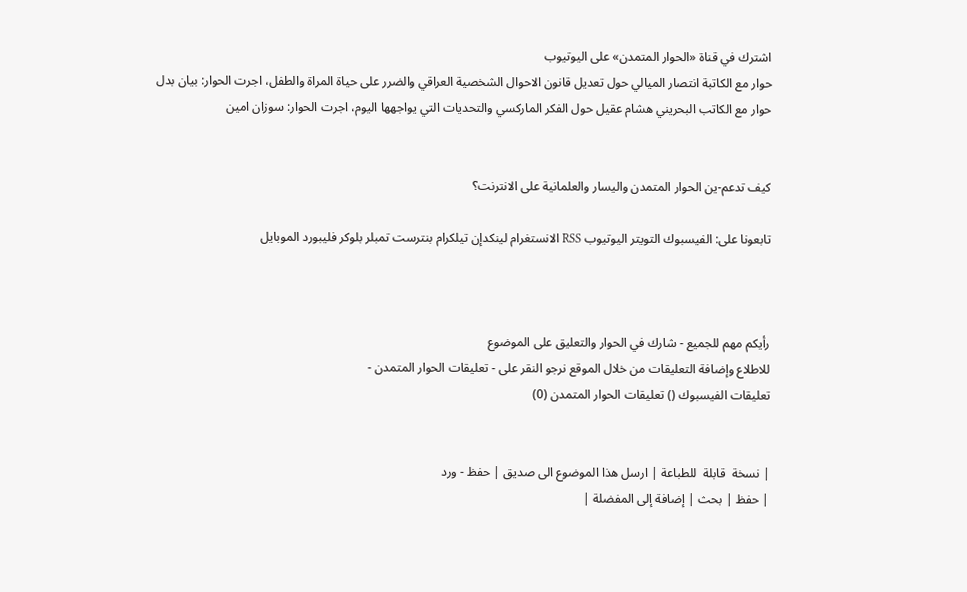اشترك في قناة «الحوار المتمدن» على اليوتيوب
حوار مع الكاتبة انتصار الميالي حول تعديل قانون الاحوال الشخصية العراقي والضرر على حياة المراة والطفل، اجرت الحوار: بيان بدل
حوار مع الكاتب البحريني هشام عقيل حول الفكر الماركسي والتحديات التي يواجهها اليوم، اجرت الحوار: سوزان امين


كيف تدعم-ين الحوار المتمدن واليسار والعلمانية على الانترنت؟

تابعونا على: الفيسبوك التويتر اليوتيوب RSS الانستغرام لينكدإن تيلكرام بنترست تمبلر بلوكر فليبورد الموبايل



رأيكم مهم للجميع - شارك في الحوار والتعليق على الموضوع
للاطلاع وإضافة التعليقات من خلال الموقع نرجو النقر على - تعليقات الحوار المتمدن -
تعليقات الفيسبوك () تعليقات الحوار المتمدن (0)


| نسخة  قابلة  للطباعة | ارسل هذا الموضوع الى صديق | حفظ - ورد
| حفظ | بحث | إضافة إلى المفضلة |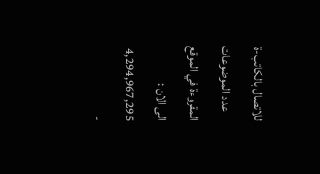للاتصال بالكاتب-ة
    عدد الموضوعات  المقروءة في الموقع  الى الان : 4,294,967,295
-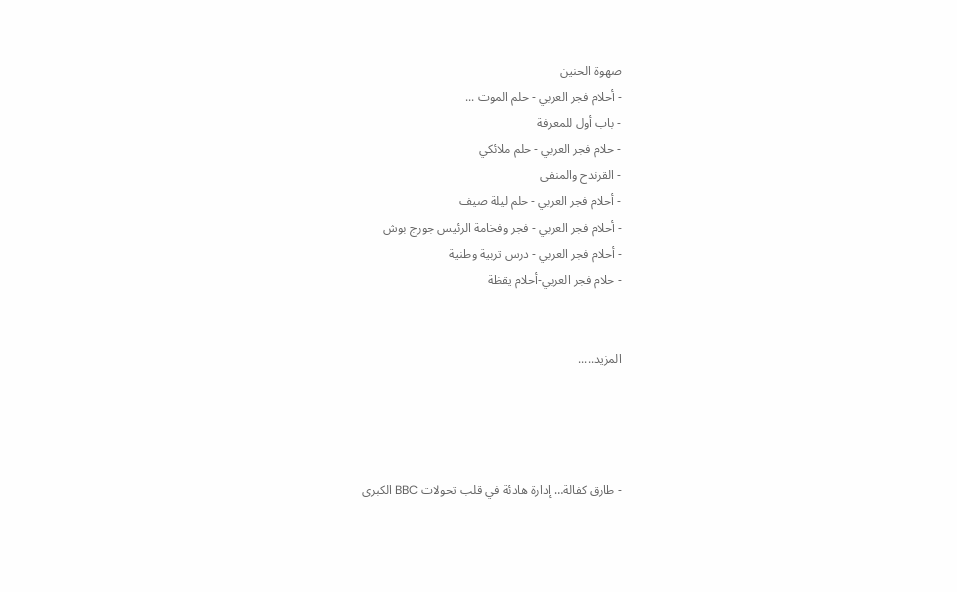صهوة الحنين
- أحلام فجر العربي - حلم الموت ...
- باب أول للمعرفة
- حلام فجر العربي - حلم ملائكي
- القرندح والمنفى
- أحلام فجر العربي - حلم ليلة صيف
- أحلام فجر العربي - فجر وفخامة الرئيس جورج بوش
- أحلام فجر العربي - درس تربية وطنية
- حلام فجر العربي-أحلام يقظة


المزيد.....




- طارق كفالة… إدارة هادئة في قلب تحولات BBC الكبرى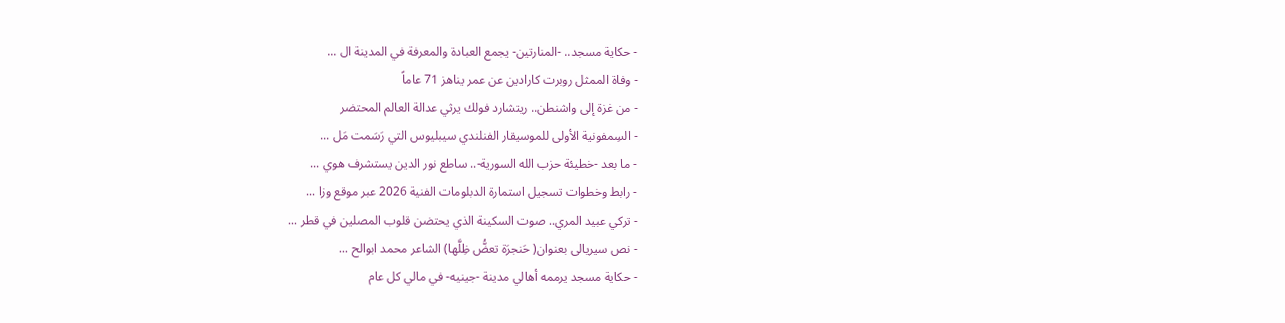- حكاية مسجد.. -المنارتين- يجمع العبادة والمعرفة في المدينة ال ...
- وفاة الممثل روبرت كارادين عن عمر يناهز 71 عاماً
- من غزة إلى واشنطن.. ريتشارد فولك يرثي عدالة العالم المحتضر
- السِمفونية الأولى للموسيقار الفنلندي سيبليوس التي رَسَمت مَل ...
- ما بعد -خطيئة حزب الله السورية-.. ساطع نور الدين يستشرف هوي ...
- رابط وخطوات تسجيل استمارة الدبلومات الفنية 2026 عبر موقع وزا ...
- تركي عبيد المري.. صوت السكينة الذي يحتضن قلوب المصلين في قطر ...
- نص سيريالى بعنوان( حَنجرَة تعضُّ ظِلَّها) الشاعر محمد ابوالح ...
- حكاية مسجد يرممه أهالي مدينة -جينيه- في مالي كل عام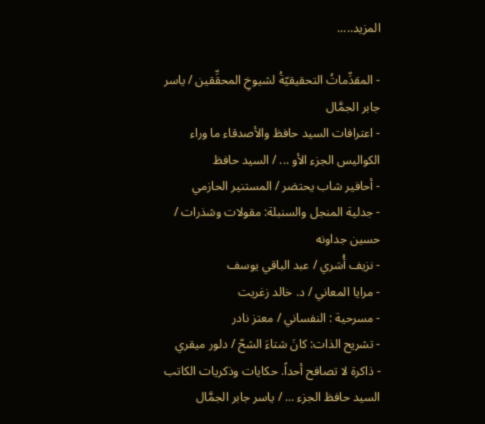المزيد.....

- المقدِّماتُ التحقيقيّةُ لشيوخِ المحقِّقين / ياسر جابر الجمَّال
- اعترافات السيد حافظ والأصدقاء ما وراء الكواليس الجزء الأو ... / السيد حافظ
- أحافير شاب يحتضر / المستنير الحازمي
- جدلية المنجل والسنبلة: مقولات وشذرات / حسين جداونه
- نزيف أُسَري / عبد الباقي يوسف
- مرايا المعاني / د. خالد زغريت
- مسرحية : النفساني / معتز نادر
- تشريح الذات: كانَ شتاءَ الشحّ / دلور ميقري
- ذاكرة لا تصافح أحداً. حكايات وذكريات الكاتب السيد حافظ الجزء ... / ياسر جابر الجمَّال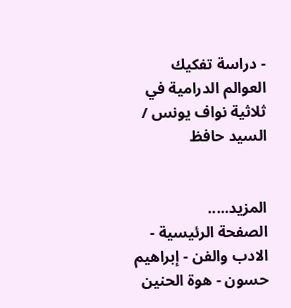- دراسة تفكيك العوالم الدرامية في ثلاثية نواف يونس / السيد حافظ


المزيد.....
الصفحة الرئيسية - الادب والفن - إبراهيم حسون - هوة الحنين